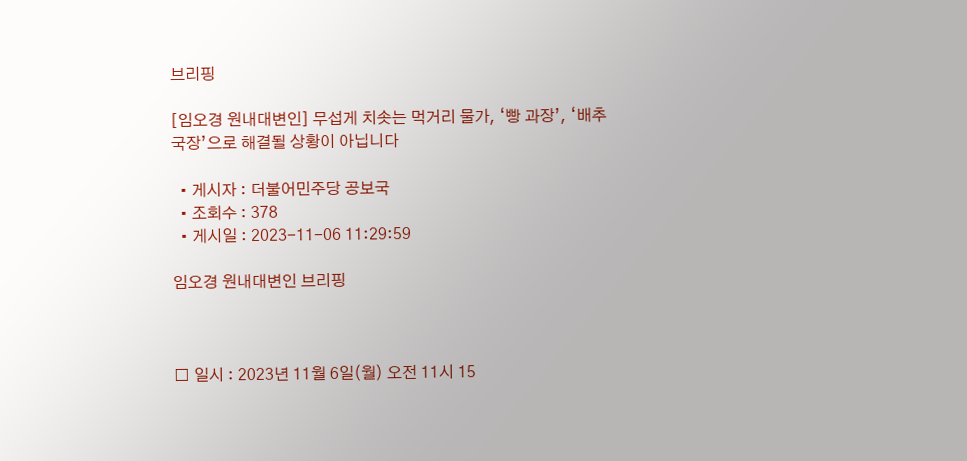브리핑

[임오경 원내대변인] 무섭게 치솟는 먹거리 물가, ‘빵 과장’, ‘배추 국장’으로 해결될 상황이 아닙니다

  • 게시자 : 더불어민주당 공보국
  • 조회수 : 378
  • 게시일 : 2023-11-06 11:29:59

임오경 원내대변인 브리핑



□ 일시 : 2023년 11월 6일(월) 오전 11시 15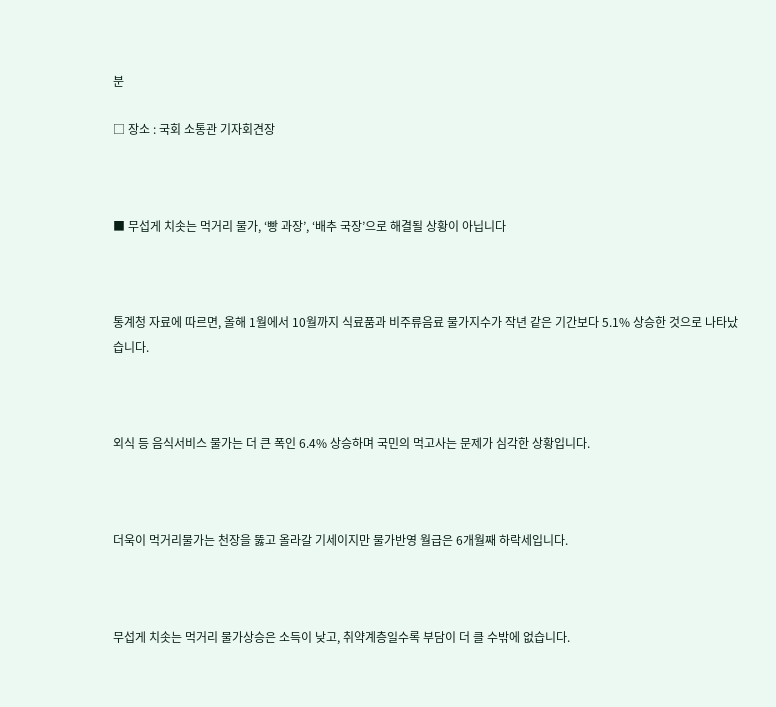분

□ 장소 : 국회 소통관 기자회견장



■ 무섭게 치솟는 먹거리 물가, ‘빵 과장’, ‘배추 국장’으로 해결될 상황이 아닙니다



통계청 자료에 따르면, 올해 1월에서 10월까지 식료품과 비주류음료 물가지수가 작년 같은 기간보다 5.1% 상승한 것으로 나타났습니다.



외식 등 음식서비스 물가는 더 큰 폭인 6.4% 상승하며 국민의 먹고사는 문제가 심각한 상황입니다.



더욱이 먹거리물가는 천장을 뚫고 올라갈 기세이지만 물가반영 월급은 6개월째 하락세입니다.



무섭게 치솟는 먹거리 물가상승은 소득이 낮고, 취약계층일수록 부담이 더 클 수밖에 없습니다.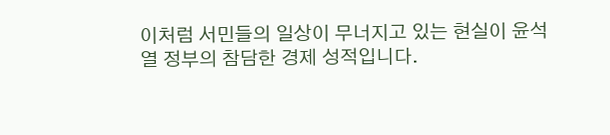이처럼 서민들의 일상이 무너지고 있는 현실이 윤석열 정부의 참담한 경제 성적입니다.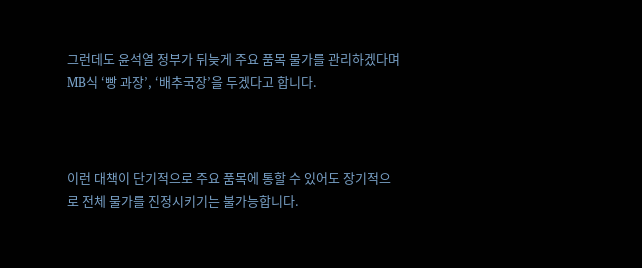그런데도 윤석열 정부가 뒤늦게 주요 품목 물가를 관리하겠다며 MB식 ‘빵 과장’, ‘배추국장’을 두겠다고 합니다.



이런 대책이 단기적으로 주요 품목에 통할 수 있어도 장기적으로 전체 물가를 진정시키기는 불가능합니다.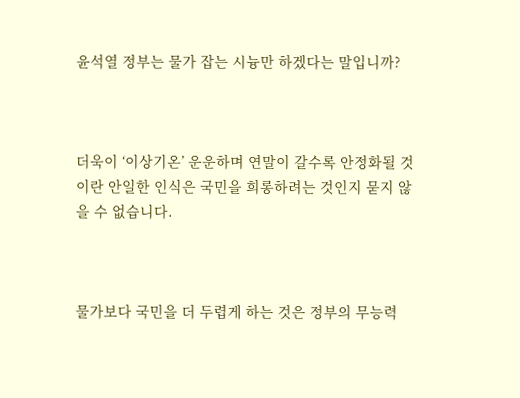윤석열 정부는 물가 잡는 시늉만 하겠다는 말입니까?



더욱이 ‘이상기온’ 운운하며 연말이 갈수록 안정화될 것이란 안일한 인식은 국민을 희롱하려는 것인지 묻지 않을 수 없습니다.



물가보다 국민을 더 두렵게 하는 것은 정부의 무능력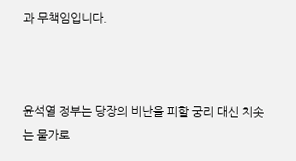과 무책임입니다.



윤석열 정부는 당장의 비난을 피할 궁리 대신 치솟는 물가로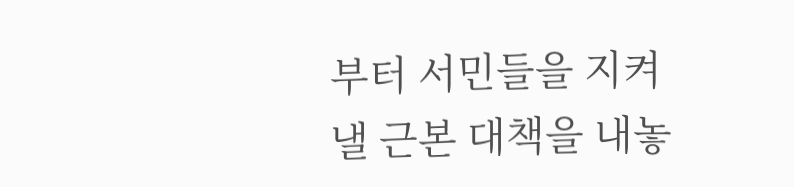부터 서민들을 지켜낼 근본 대책을 내놓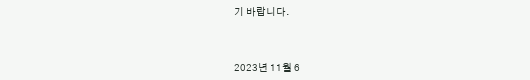기 바랍니다.



2023년 11월 6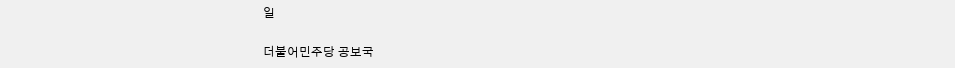일

더불어민주당 공보국